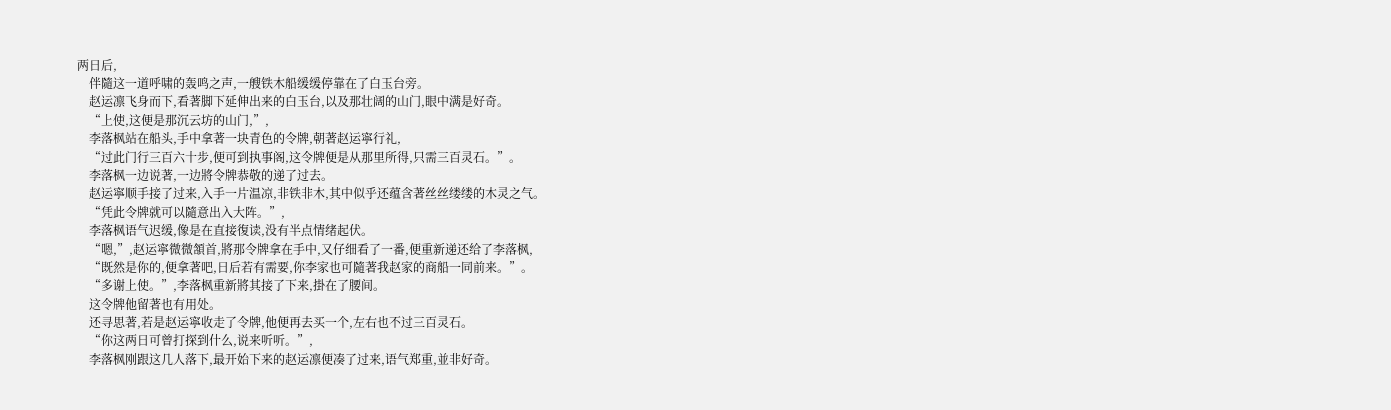两日后,
    伴隨这一道呼啸的轰鸣之声,一艘铁木船缓缓停靠在了白玉台旁。
    赵运凛飞身而下,看著脚下延伸出来的白玉台,以及那壮阔的山门,眼中满是好奇。
    “上使,这便是那沉云坊的山门,”,
    李落枫站在船头,手中拿著一块青色的令牌,朝著赵运寧行礼,
    “过此门行三百六十步,便可到执事阁,这令牌便是从那里所得,只需三百灵石。”。
    李落枫一边说著,一边將令牌恭敬的递了过去。
    赵运寧顺手接了过来,入手一片温凉,非铁非木,其中似乎还蕴含著丝丝缕缕的木灵之气。
    “凭此令牌就可以隨意出入大阵。”,
    李落枫语气迟缓,像是在直接復读,没有半点情绪起伏。
    “嗯,”,赵运寧微微頷首,將那令牌拿在手中,又仔细看了一番,便重新递还给了李落枫,
    “既然是你的,便拿著吧,日后若有需要,你李家也可隨著我赵家的商船一同前来。”。
    “多谢上使。”,李落枫重新將其接了下来,掛在了腰间。
    这令牌他留著也有用处。
    还寻思著,若是赵运寧收走了令牌,他便再去买一个,左右也不过三百灵石。
    “你这两日可曾打探到什么,说来听听。”,
    李落枫刚跟这几人落下,最开始下来的赵运凛便凑了过来,语气郑重,並非好奇。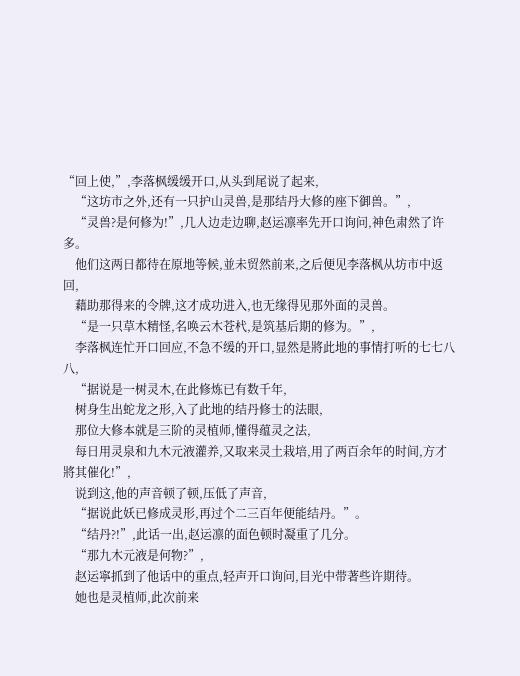“回上使,”,李落枫缓缓开口,从头到尾说了起来,
    “这坊市之外,还有一只护山灵兽,是那结丹大修的座下御兽。”,
    “灵兽?是何修为!”,几人边走边聊,赵运凛率先开口询问,神色肃然了许多。
    他们这两日都待在原地等候,並未贸然前来,之后便见李落枫从坊市中返回,
    藉助那得来的令牌,这才成功进入,也无缘得见那外面的灵兽。
    “是一只草木精怪,名唤云木苍杙,是筑基后期的修为。”,
    李落枫连忙开口回应,不急不缓的开口,显然是將此地的事情打听的七七八八,
    “据说是一树灵木,在此修炼已有数千年,
    树身生出蛇龙之形,入了此地的结丹修士的法眼,
    那位大修本就是三阶的灵植师,懂得蕴灵之法,
    每日用灵泉和九木元液灌养,又取来灵土栽培,用了两百余年的时间,方才將其催化!”,
    说到这,他的声音顿了顿,压低了声音,
    “据说此妖已修成灵形,再过个二三百年便能结丹。”。
    “结丹?!”,此话一出,赵运凛的面色顿时凝重了几分。
    “那九木元液是何物?”,
    赵运寧抓到了他话中的重点,轻声开口询问,目光中带著些许期待。
    她也是灵植师,此次前来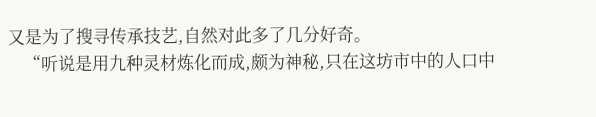又是为了搜寻传承技艺,自然对此多了几分好奇。
    “听说是用九种灵材炼化而成,颇为神秘,只在这坊市中的人口中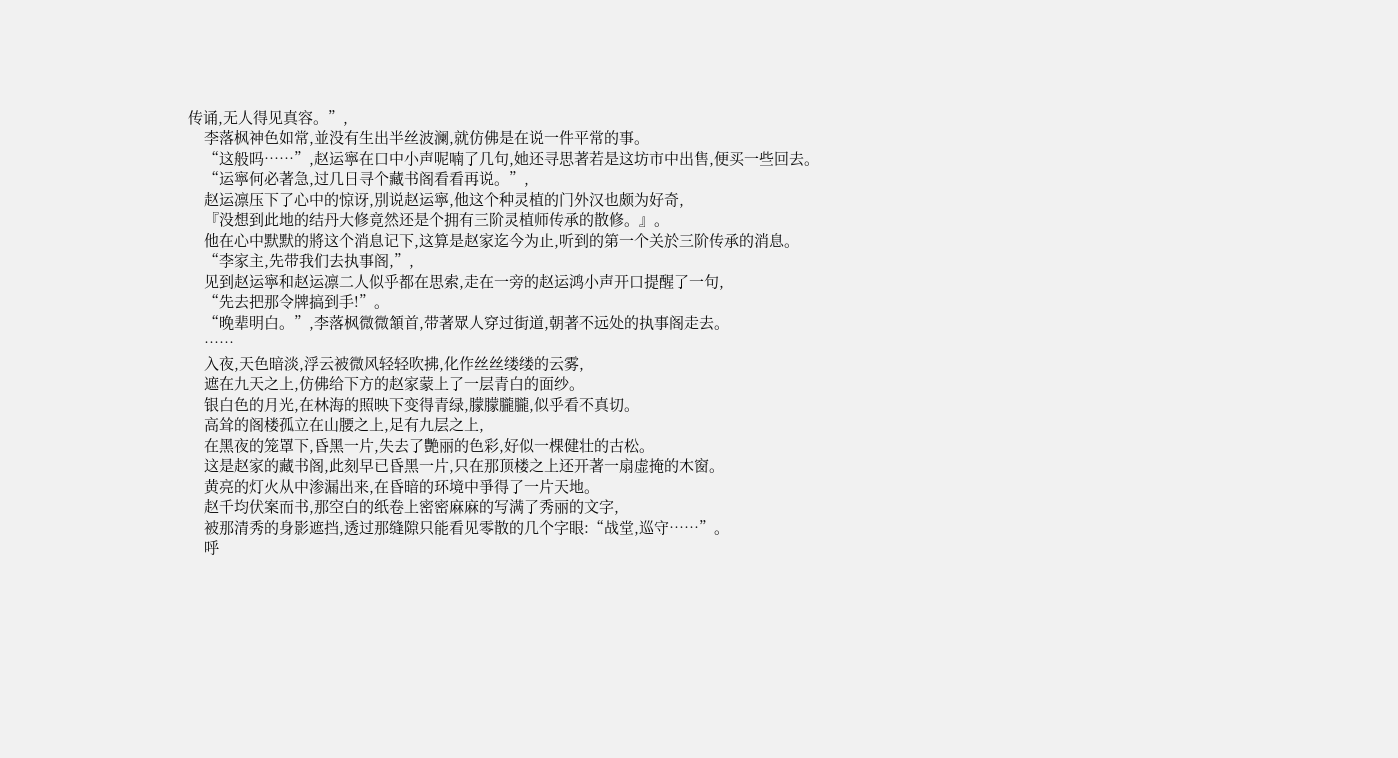传诵,无人得见真容。”,
    李落枫神色如常,並没有生出半丝波澜,就仿佛是在说一件平常的事。
    “这般吗……”,赵运寧在口中小声呢喃了几句,她还寻思著若是这坊市中出售,便买一些回去。
    “运寧何必著急,过几日寻个藏书阁看看再说。”,
    赵运凛压下了心中的惊讶,別说赵运寧,他这个种灵植的门外汉也颇为好奇,
    『没想到此地的结丹大修竟然还是个拥有三阶灵植师传承的散修。』。
    他在心中默默的將这个消息记下,这算是赵家迄今为止,听到的第一个关於三阶传承的消息。
    “李家主,先带我们去执事阁,”,
    见到赵运寧和赵运凛二人似乎都在思索,走在一旁的赵运鸿小声开口提醒了一句,
    “先去把那令牌搞到手!”。
    “晚辈明白。”,李落枫微微頷首,带著眾人穿过街道,朝著不远处的执事阁走去。
    ……
    入夜,天色暗淡,浮云被微风轻轻吹拂,化作丝丝缕缕的云雾,
    遮在九天之上,仿佛给下方的赵家蒙上了一层青白的面纱。
    银白色的月光,在林海的照映下变得青绿,朦朦朧朧,似乎看不真切。
    高耸的阁楼孤立在山腰之上,足有九层之上,
    在黑夜的笼罩下,昏黑一片,失去了艷丽的色彩,好似一棵健壮的古松。
    这是赵家的藏书阁,此刻早已昏黑一片,只在那顶楼之上还开著一扇虚掩的木窗。
    黄亮的灯火从中渗漏出来,在昏暗的环境中爭得了一片天地。
    赵千均伏案而书,那空白的纸卷上密密麻麻的写满了秀丽的文字,
    被那清秀的身影遮挡,透过那缝隙只能看见零散的几个字眼:“战堂,巡守……”。
    呼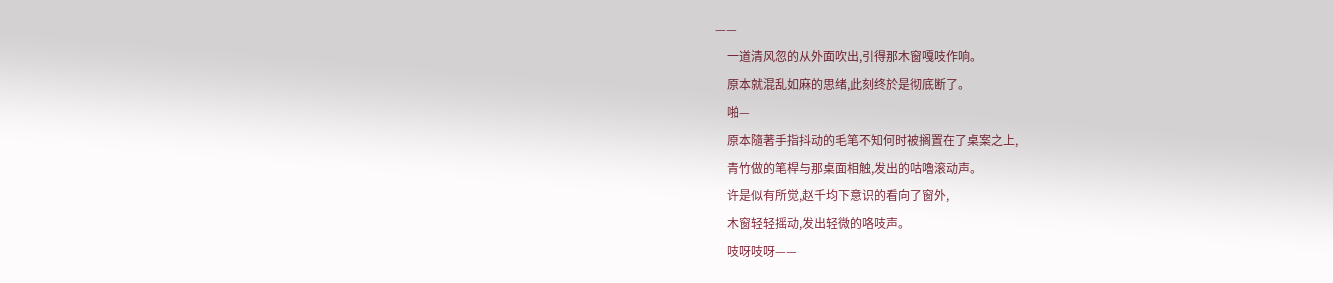——
    一道清风忽的从外面吹出,引得那木窗嘎吱作响。
    原本就混乱如麻的思绪,此刻终於是彻底断了。
    啪—
    原本隨著手指抖动的毛笔不知何时被搁置在了桌案之上,
    青竹做的笔桿与那桌面相触,发出的咕嚕滚动声。
    许是似有所觉,赵千均下意识的看向了窗外,
    木窗轻轻摇动,发出轻微的咯吱声。
    吱呀吱呀——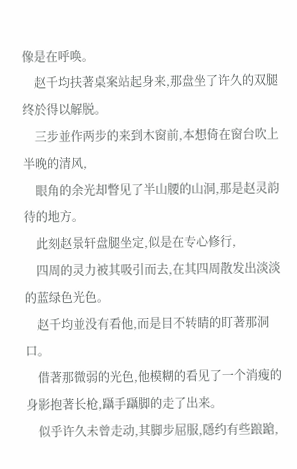像是在呼唤。
    赵千均扶著桌案站起身来,那盘坐了许久的双腿终於得以解脱。
    三步並作两步的来到木窗前,本想倚在窗台吹上半晚的清风,
    眼角的余光却瞥见了半山腰的山洞,那是赵灵韵待的地方。
    此刻赵景轩盘腿坐定,似是在专心修行,
    四周的灵力被其吸引而去,在其四周散发出淡淡的蓝绿色光色。
    赵千均並没有看他,而是目不转睛的盯著那洞口。
    借著那微弱的光色,他模糊的看见了一个消瘦的身影抱著长枪,躡手躡脚的走了出来。
    似乎许久未曾走动,其脚步屈服,隱约有些踉蹌,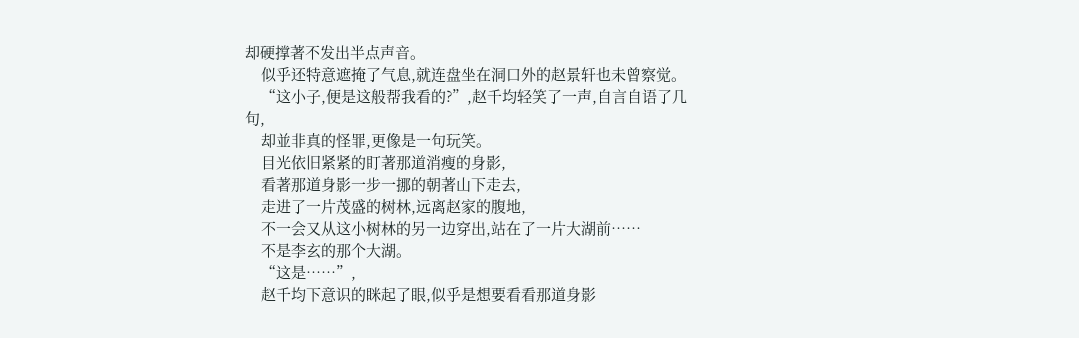却硬撑著不发出半点声音。
    似乎还特意遮掩了气息,就连盘坐在洞口外的赵景轩也未曾察觉。
    “这小子,便是这般帮我看的?”,赵千均轻笑了一声,自言自语了几句,
    却並非真的怪罪,更像是一句玩笑。
    目光依旧紧紧的盯著那道消瘦的身影,
    看著那道身影一步一挪的朝著山下走去,
    走进了一片茂盛的树林,远离赵家的腹地,
    不一会又从这小树林的另一边穿出,站在了一片大湖前……
    不是李玄的那个大湖。
    “这是……”,
    赵千均下意识的眯起了眼,似乎是想要看看那道身影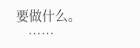要做什么。
    ……